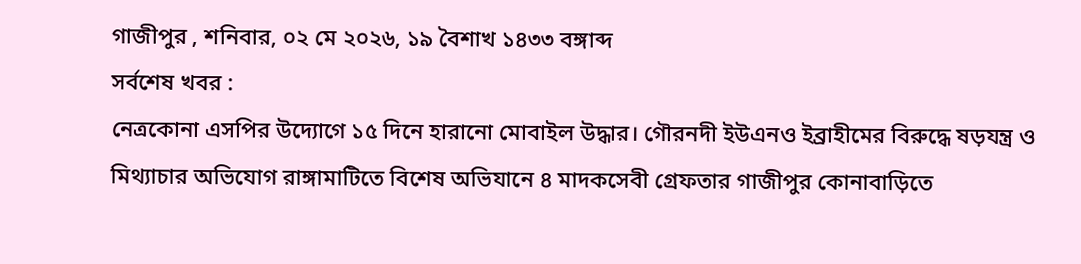গাজীপুর , শনিবার, ০২ মে ২০২৬, ১৯ বৈশাখ ১৪৩৩ বঙ্গাব্দ
সর্বশেষ খবর :
নেত্রকোনা এসপির উদ্যোগে ১৫ দিনে হারানো মোবাইল উদ্ধার। গৌরনদী ইউএনও ইব্রাহীমের বিরুদ্ধে ষড়যন্ত্র ও মিথ্যাচার অভিযোগ রাঙ্গামাটিতে বিশেষ অভিযানে ৪ মাদকসেবী গ্রেফতার গাজীপুর কোনাবাড়িতে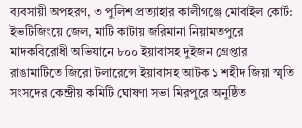ব্যবসায়ী অপহরণ, ৩ পুলিশ প্রত্যাহার কালীগঞ্জে মোবাইল কোর্ট: ইভটিজিংয়ে জেল, মাটি কাটায় জরিমানা নিয়ামতপুরে মাদকবিরোধী অভিযানে ৮০০ ইয়াবাসহ দুইজন গ্রেপ্তার রাঙামাটিতে জিরো টলারেন্সে ইয়াবাসহ আটক ১ শহীদ জিয়া স্মৃতি সংসদের কেন্দ্রীয় কমিটি ঘোষণা সভা মিরপুরে অনুষ্ঠিত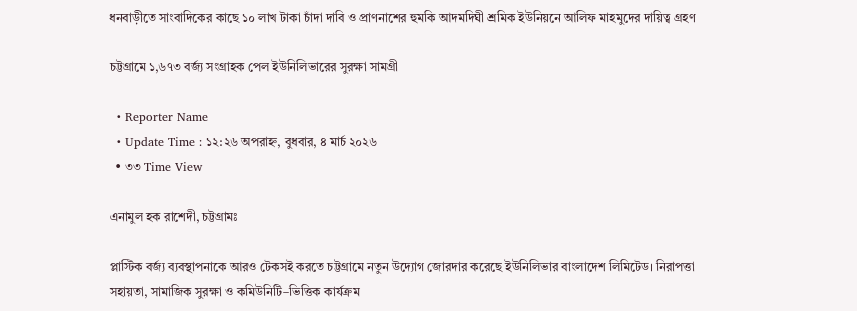ধনবাড়ীতে সাংবাদিকের কাছে ১০ লাখ টাকা চাঁদা দাবি ও প্রাণনাশের হুমকি আদমদিঘী শ্রমিক ইউনিয়নে আলিফ মাহমুদের দায়িত্ব গ্রহণ

চট্টগ্রামে ১,৬৭৩ বর্জ্য সংগ্রাহক পেল ইউনিলিভারের সুরক্ষা সামগ্রী

  • Reporter Name
  • Update Time : ১২:২৬ অপরাহ্ন, বুধবার, ৪ মার্চ ২০২৬
  • ৩৩ Time View

এনামুল হক রাশেদী, চট্টগ্রামঃ

প্লাস্টিক বর্জ্য ব্যবস্থাপনাকে আরও টেকসই করতে চট্টগ্রামে নতুন উদ্যোগ জোরদার করেছে ইউনিলিভার বাংলাদেশ লিমিটেড। নিরাপত্তা সহায়তা, সামাজিক সুরক্ষা ও কমিউনিটি–ভিত্তিক কার্যক্রম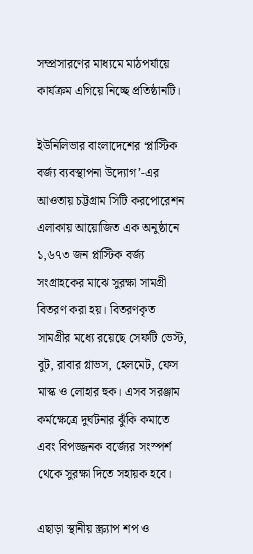সম্প্রসারণের মাধ্যমে মাঠপর্যায়ে কার্যক্রম এগিয়ে নিচ্ছে প্রতিষ্ঠানটি।

ইউনিলিভার বাংলাদেশের ‘প্লাস্টিক বর্জ্য ব্যবস্থাপনা উদ্যোগ’-এর আওতায় চট্টগ্রাম সিটি করপোরেশন এলাকায় আয়োজিত এক অনুষ্ঠানে ১,৬৭৩ জন প্লাস্টিক বর্জ্য সংগ্রাহকের মাঝে সুরক্ষা সামগ্রী বিতরণ করা হয়। বিতরণকৃত সামগ্রীর মধ্যে রয়েছে সেফটি ভেস্ট, বুট, রাবার গ্লাভস, হেলমেট, ফেস মাস্ক ও লোহার হুক। এসব সরঞ্জাম কর্মক্ষেত্রে দুর্ঘটনার ঝুঁকি কমাতে এবং বিপজ্জনক বর্জ্যের সংস্পর্শ থেকে সুরক্ষা দিতে সহায়ক হবে।

এছাড়া স্থানীয় স্ক্র্যাপ শপ ও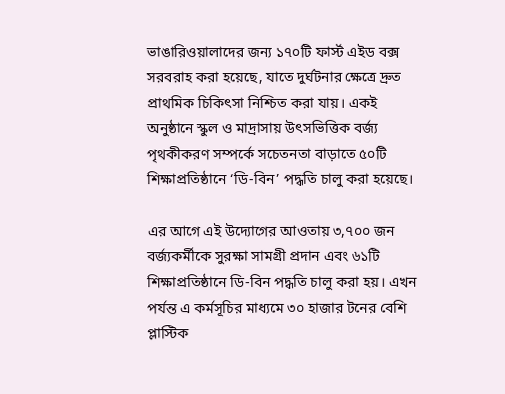ভাঙারিওয়ালাদের জন্য ১৭০টি ফার্স্ট এইড বক্স সরবরাহ করা হয়েছে, যাতে দুর্ঘটনার ক্ষেত্রে দ্রুত প্রাথমিক চিকিৎসা নিশ্চিত করা যায়। একই অনুষ্ঠানে স্কুল ও মাদ্রাসায় উৎসভিত্তিক বর্জ্য পৃথকীকরণ সম্পর্কে সচেতনতা বাড়াতে ৫০টি শিক্ষাপ্রতিষ্ঠানে ‘ডি-বিন’ পদ্ধতি চালু করা হয়েছে।

এর আগে এই উদ্যোগের আওতায় ৩,৭০০ জন বর্জ্যকর্মীকে সুরক্ষা সামগ্রী প্রদান এবং ৬১টি শিক্ষাপ্রতিষ্ঠানে ডি-বিন পদ্ধতি চালু করা হয়। এখন পর্যন্ত এ কর্মসূচির মাধ্যমে ৩০ হাজার টনের বেশি প্লাস্টিক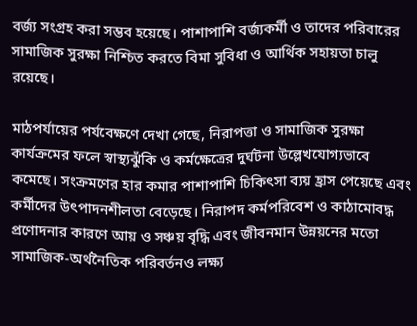বর্জ্য সংগ্রহ করা সম্ভব হয়েছে। পাশাপাশি বর্জ্যকর্মী ও তাদের পরিবারের সামাজিক সুরক্ষা নিশ্চিত করতে বিমা সুবিধা ও আর্থিক সহায়তা চালু রয়েছে।

মাঠপর্যায়ের পর্যবেক্ষণে দেখা গেছে, নিরাপত্তা ও সামাজিক সুরক্ষা কার্যক্রমের ফলে স্বাস্থ্যঝুঁকি ও কর্মক্ষেত্রের দুর্ঘটনা উল্লেখযোগ্যভাবে কমেছে। সংক্রমণের হার কমার পাশাপাশি চিকিৎসা ব্যয় হ্রাস পেয়েছে এবং কর্মীদের উৎপাদনশীলতা বেড়েছে। নিরাপদ কর্মপরিবেশ ও কাঠামোবদ্ধ প্রণোদনার কারণে আয় ও সঞ্চয় বৃদ্ধি এবং জীবনমান উন্নয়নের মতো সামাজিক-অর্থনৈতিক পরিবর্তনও লক্ষ্য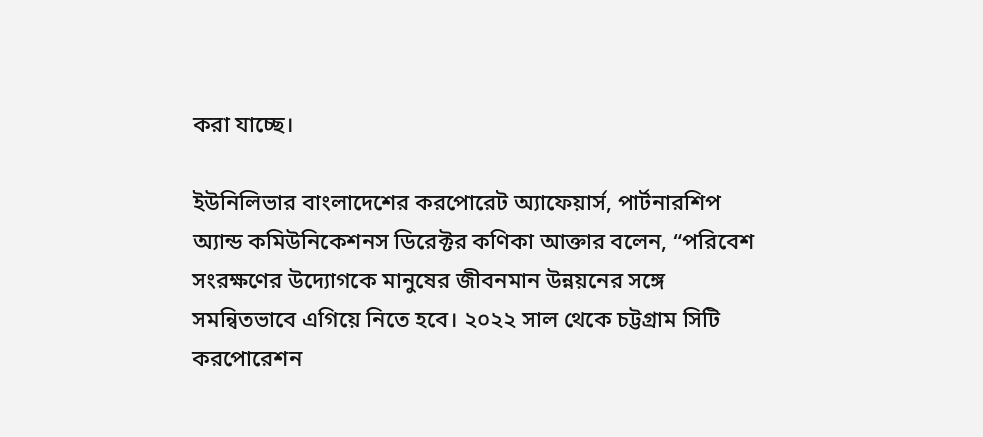করা যাচ্ছে।

ইউনিলিভার বাংলাদেশের করপোরেট অ্যাফেয়ার্স, পার্টনারশিপ অ্যান্ড কমিউনিকেশনস ডিরেক্টর কণিকা আক্তার বলেন, “পরিবেশ সংরক্ষণের উদ্যোগকে মানুষের জীবনমান উন্নয়নের সঙ্গে সমন্বিতভাবে এগিয়ে নিতে হবে। ২০২২ সাল থেকে চট্টগ্রাম সিটি করপোরেশন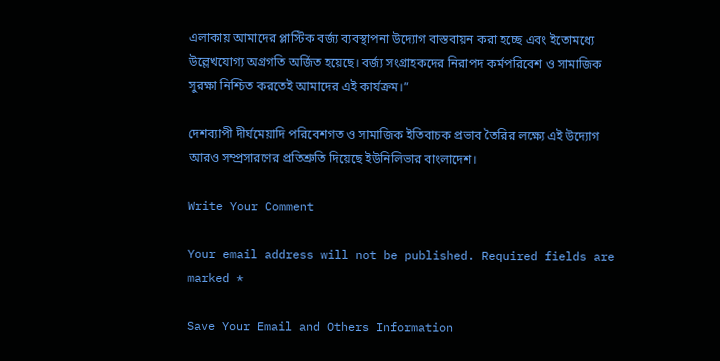এলাকায় আমাদের প্লাস্টিক বর্জ্য ব্যবস্থাপনা উদ্যোগ বাস্তবায়ন করা হচ্ছে এবং ইতোমধ্যে উল্লেখযোগ্য অগ্রগতি অর্জিত হয়েছে। বর্জ্য সংগ্রাহকদের নিরাপদ কর্মপরিবেশ ও সামাজিক সুরক্ষা নিশ্চিত করতেই আমাদের এই কার্যক্রম।”

দেশব্যাপী দীর্ঘমেয়াদি পরিবেশগত ও সামাজিক ইতিবাচক প্রভাব তৈরির লক্ষ্যে এই উদ্যোগ আরও সম্প্রসারণের প্রতিশ্রুতি দিয়েছে ইউনিলিভার বাংলাদেশ।

Write Your Comment

Your email address will not be published. Required fields are marked *

Save Your Email and Others Information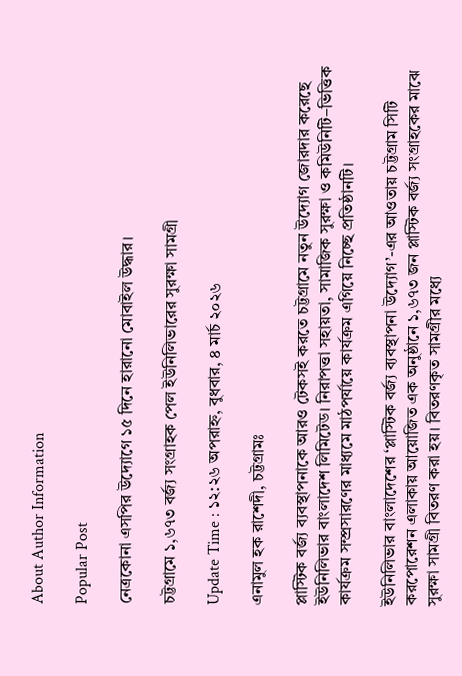About Author Information

Popular Post

নেত্রকোনা এসপির উদ্যোগে ১৫ দিনে হারানো মোবাইল উদ্ধার।

চট্টগ্রামে ১,৬৭৩ বর্জ্য সংগ্রাহক পেল ইউনিলিভারের সুরক্ষা সামগ্রী

Update Time : ১২:২৬ অপরাহ্ন, বুধবার, ৪ মার্চ ২০২৬

এনামুল হক রাশেদী, চট্টগ্রামঃ

প্লাস্টিক বর্জ্য ব্যবস্থাপনাকে আরও টেকসই করতে চট্টগ্রামে নতুন উদ্যোগ জোরদার করেছে ইউনিলিভার বাংলাদেশ লিমিটেড। নিরাপত্তা সহায়তা, সামাজিক সুরক্ষা ও কমিউনিটি–ভিত্তিক কার্যক্রম সম্প্রসারণের মাধ্যমে মাঠপর্যায়ে কার্যক্রম এগিয়ে নিচ্ছে প্রতিষ্ঠানটি।

ইউনিলিভার বাংলাদেশের ‘প্লাস্টিক বর্জ্য ব্যবস্থাপনা উদ্যোগ’-এর আওতায় চট্টগ্রাম সিটি করপোরেশন এলাকায় আয়োজিত এক অনুষ্ঠানে ১,৬৭৩ জন প্লাস্টিক বর্জ্য সংগ্রাহকের মাঝে সুরক্ষা সামগ্রী বিতরণ করা হয়। বিতরণকৃত সামগ্রীর মধ্যে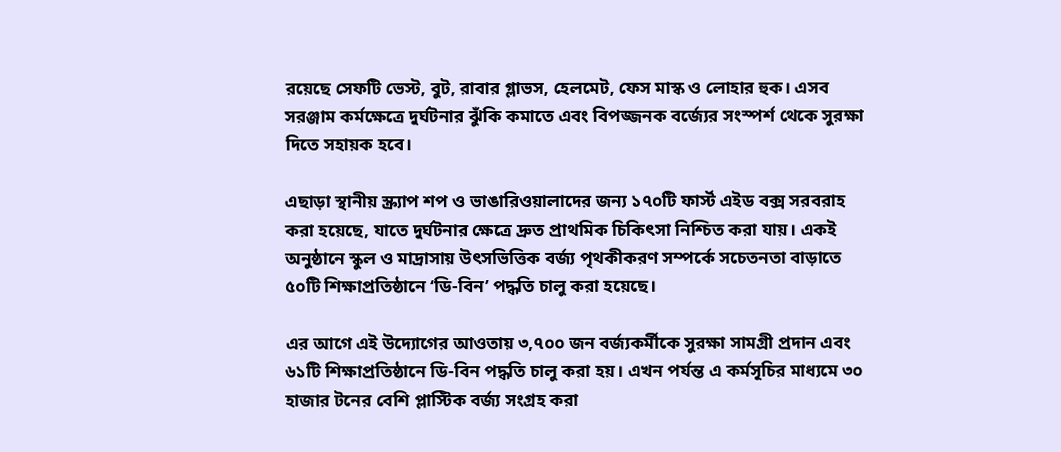রয়েছে সেফটি ভেস্ট, বুট, রাবার গ্লাভস, হেলমেট, ফেস মাস্ক ও লোহার হুক। এসব সরঞ্জাম কর্মক্ষেত্রে দুর্ঘটনার ঝুঁকি কমাতে এবং বিপজ্জনক বর্জ্যের সংস্পর্শ থেকে সুরক্ষা দিতে সহায়ক হবে।

এছাড়া স্থানীয় স্ক্র্যাপ শপ ও ভাঙারিওয়ালাদের জন্য ১৭০টি ফার্স্ট এইড বক্স সরবরাহ করা হয়েছে, যাতে দুর্ঘটনার ক্ষেত্রে দ্রুত প্রাথমিক চিকিৎসা নিশ্চিত করা যায়। একই অনুষ্ঠানে স্কুল ও মাদ্রাসায় উৎসভিত্তিক বর্জ্য পৃথকীকরণ সম্পর্কে সচেতনতা বাড়াতে ৫০টি শিক্ষাপ্রতিষ্ঠানে ‘ডি-বিন’ পদ্ধতি চালু করা হয়েছে।

এর আগে এই উদ্যোগের আওতায় ৩,৭০০ জন বর্জ্যকর্মীকে সুরক্ষা সামগ্রী প্রদান এবং ৬১টি শিক্ষাপ্রতিষ্ঠানে ডি-বিন পদ্ধতি চালু করা হয়। এখন পর্যন্ত এ কর্মসূচির মাধ্যমে ৩০ হাজার টনের বেশি প্লাস্টিক বর্জ্য সংগ্রহ করা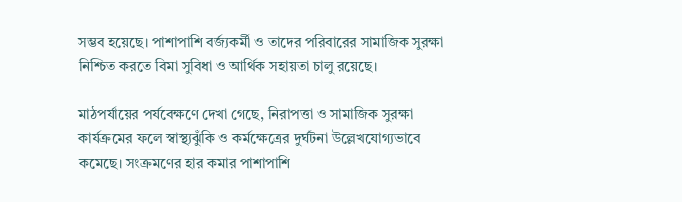সম্ভব হয়েছে। পাশাপাশি বর্জ্যকর্মী ও তাদের পরিবারের সামাজিক সুরক্ষা নিশ্চিত করতে বিমা সুবিধা ও আর্থিক সহায়তা চালু রয়েছে।

মাঠপর্যায়ের পর্যবেক্ষণে দেখা গেছে, নিরাপত্তা ও সামাজিক সুরক্ষা কার্যক্রমের ফলে স্বাস্থ্যঝুঁকি ও কর্মক্ষেত্রের দুর্ঘটনা উল্লেখযোগ্যভাবে কমেছে। সংক্রমণের হার কমার পাশাপাশি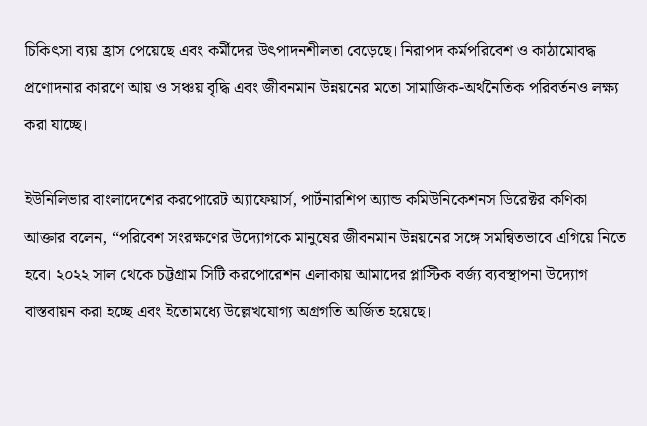চিকিৎসা ব্যয় হ্রাস পেয়েছে এবং কর্মীদের উৎপাদনশীলতা বেড়েছে। নিরাপদ কর্মপরিবেশ ও কাঠামোবদ্ধ প্রণোদনার কারণে আয় ও সঞ্চয় বৃদ্ধি এবং জীবনমান উন্নয়নের মতো সামাজিক-অর্থনৈতিক পরিবর্তনও লক্ষ্য করা যাচ্ছে।

ইউনিলিভার বাংলাদেশের করপোরেট অ্যাফেয়ার্স, পার্টনারশিপ অ্যান্ড কমিউনিকেশনস ডিরেক্টর কণিকা আক্তার বলেন, “পরিবেশ সংরক্ষণের উদ্যোগকে মানুষের জীবনমান উন্নয়নের সঙ্গে সমন্বিতভাবে এগিয়ে নিতে হবে। ২০২২ সাল থেকে চট্টগ্রাম সিটি করপোরেশন এলাকায় আমাদের প্লাস্টিক বর্জ্য ব্যবস্থাপনা উদ্যোগ বাস্তবায়ন করা হচ্ছে এবং ইতোমধ্যে উল্লেখযোগ্য অগ্রগতি অর্জিত হয়েছে।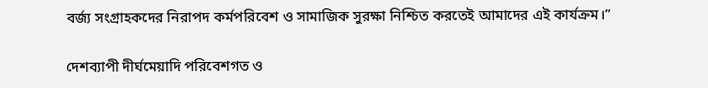বর্জ্য সংগ্রাহকদের নিরাপদ কর্মপরিবেশ ও সামাজিক সুরক্ষা নিশ্চিত করতেই আমাদের এই কার্যক্রম।”

দেশব্যাপী দীর্ঘমেয়াদি পরিবেশগত ও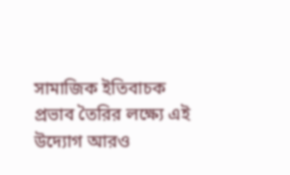সামাজিক ইতিবাচক প্রভাব তৈরির লক্ষ্যে এই উদ্যোগ আরও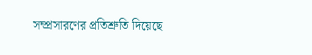সম্প্রসারণের প্রতিশ্রুতি দিয়েছে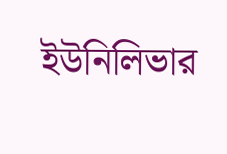ইউনিলিভার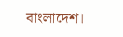বাংলাদেশ।